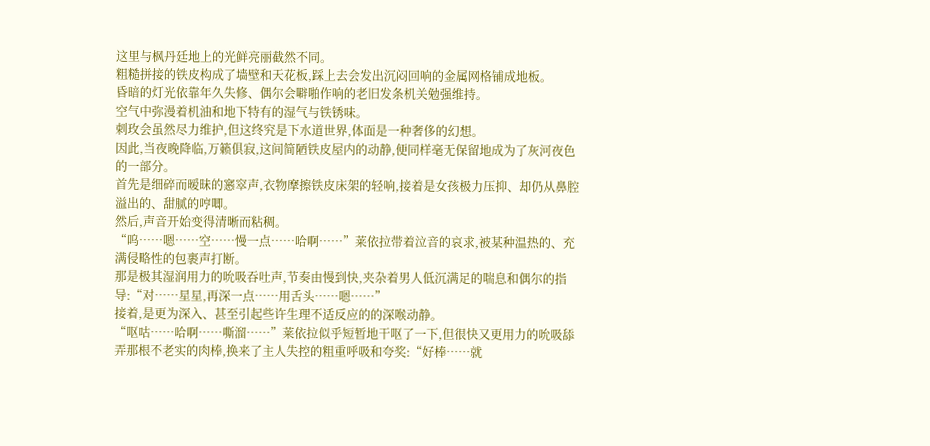这里与枫丹廷地上的光鲜亮丽截然不同。
粗糙拼接的铁皮构成了墙壁和天花板,踩上去会发出沉闷回响的金属网格铺成地板。
昏暗的灯光依靠年久失修、偶尔会噼啪作响的老旧发条机关勉强维持。
空气中弥漫着机油和地下特有的湿气与铁锈味。
刺玫会虽然尽力维护,但这终究是下水道世界,体面是一种奢侈的幻想。
因此,当夜晚降临,万籁俱寂,这间简陋铁皮屋内的动静,便同样毫无保留地成为了灰河夜色的一部分。
首先是细碎而暧昧的窸窣声,衣物摩擦铁皮床架的轻响,接着是女孩极力压抑、却仍从鼻腔溢出的、甜腻的哼唧。
然后,声音开始变得清晰而粘稠。
“呜……嗯……空……慢一点……哈啊……”莱依拉带着泣音的哀求,被某种温热的、充满侵略性的包裹声打断。
那是极其湿润用力的吮吸吞吐声,节奏由慢到快,夹杂着男人低沉满足的喘息和偶尔的指导:“对……星星,再深一点……用舌头……嗯……”
接着,是更为深入、甚至引起些许生理不适反应的的深喉动静。
“呕咕……哈啊……嘶溜……”莱依拉似乎短暂地干呕了一下,但很快又更用力的吮吸舔弄那根不老实的肉棒,换来了主人失控的粗重呼吸和夸奖:“好棒……就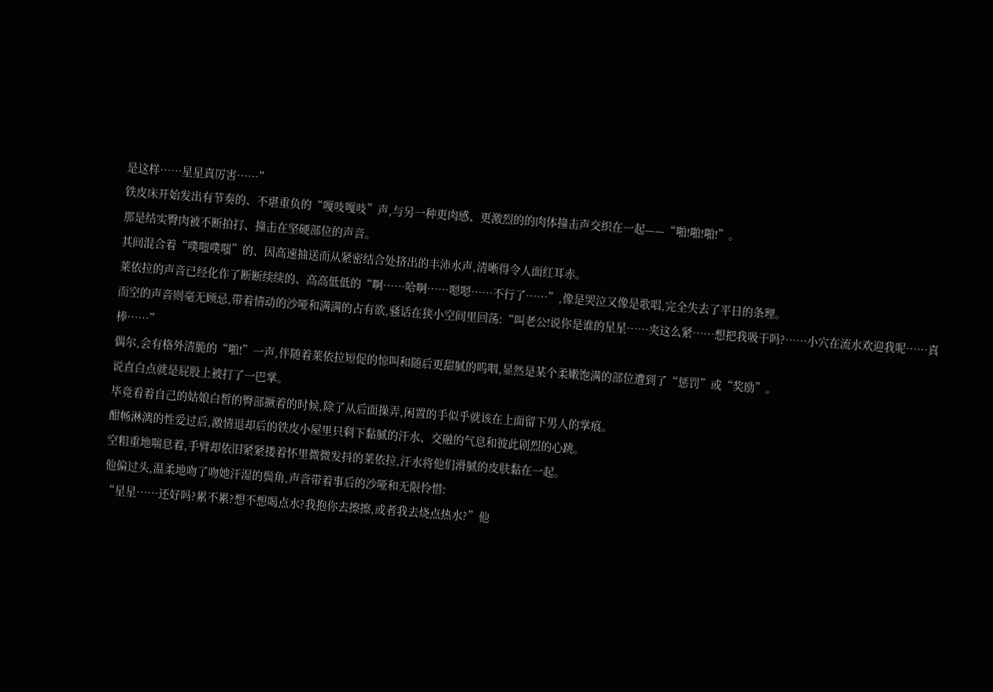是这样……星星真厉害……”
铁皮床开始发出有节奏的、不堪重负的“嘎吱嘎吱”声,与另一种更肉感、更激烈的的肉体撞击声交织在一起——“啪!啪!啪!”。
那是结实臀肉被不断拍打、撞击在坚硬部位的声音。
其间混合着“噗嗤噗嗤”的、因高速抽送而从紧密结合处挤出的丰沛水声,清晰得令人面红耳赤。
莱依拉的声音已经化作了断断续续的、高高低低的“啊……哈啊……嗯嗯……不行了……”,像是哭泣又像是歌唱,完全失去了平日的条理。
而空的声音则毫无顾忌,带着情动的沙哑和满满的占有欲,骚话在狭小空间里回荡:“叫老公!说你是谁的星星……夹这么紧……想把我吸干吗?……小穴在流水欢迎我呢……真棒……”
偶尔,会有格外清脆的“啪!”一声,伴随着莱依拉短促的惊叫和随后更甜腻的呜咽,显然是某个柔嫩饱满的部位遭到了“惩罚”或“奖励”。
说直白点就是屁股上被打了一巴掌。
毕竟看着自己的姑娘白皙的臀部撅着的时候,除了从后面操弄,闲置的手似乎就该在上面留下男人的掌痕。
酣畅淋漓的性爱过后,激情退却后的铁皮小屋里只剩下黏腻的汗水、交融的气息和彼此剧烈的心跳。
空粗重地喘息着,手臂却依旧紧紧搂着怀里微微发抖的莱依拉,汗水将他们滑腻的皮肤黏在一起。
他偏过头,温柔地吻了吻她汗湿的鬓角,声音带着事后的沙哑和无限怜惜:
“星星……还好吗?累不累?想不想喝点水?我抱你去擦擦,或者我去烧点热水?”他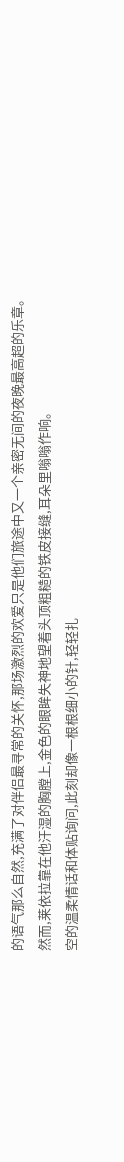的语气那么自然,充满了对伴侣最寻常的关怀,那场激烈的欢爱只是他们旅途中又一个亲密无间的夜晚最高超的乐章。
然而,莱依拉靠在他汗湿的胸膛上,金色的眼眸失神地望着头顶粗糙的铁皮接缝,耳朵里嗡嗡作响。
空的温柔情话和体贴询问,此刻却像一根根细小的针,轻轻扎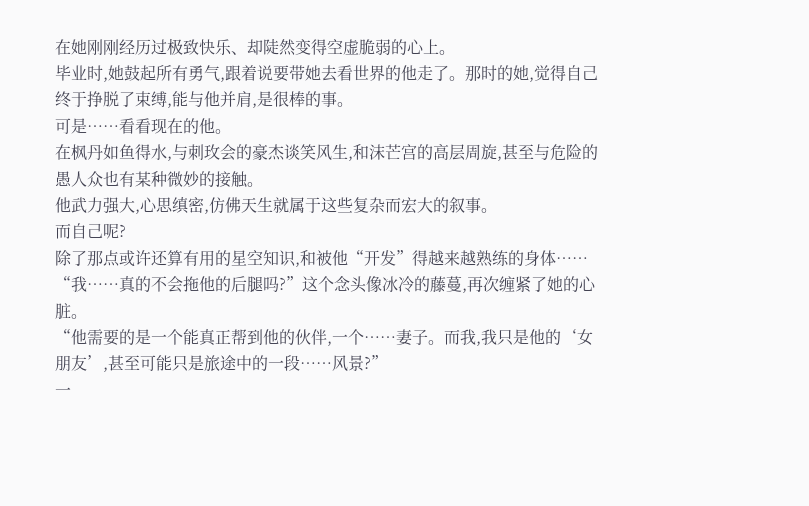在她刚刚经历过极致快乐、却陡然变得空虚脆弱的心上。
毕业时,她鼓起所有勇气,跟着说要带她去看世界的他走了。那时的她,觉得自己终于挣脱了束缚,能与他并肩,是很棒的事。
可是……看看现在的他。
在枫丹如鱼得水,与刺玫会的豪杰谈笑风生,和沫芒宫的高层周旋,甚至与危险的愚人众也有某种微妙的接触。
他武力强大,心思缜密,仿佛天生就属于这些复杂而宏大的叙事。
而自己呢?
除了那点或许还算有用的星空知识,和被他“开发”得越来越熟练的身体……
“我……真的不会拖他的后腿吗?”这个念头像冰冷的藤蔓,再次缠紧了她的心脏。
“他需要的是一个能真正帮到他的伙伴,一个……妻子。而我,我只是他的‘女朋友’,甚至可能只是旅途中的一段……风景?”
一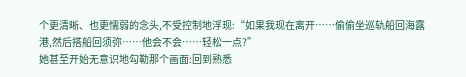个更清晰、也更懦弱的念头,不受控制地浮现:“如果我现在离开……偷偷坐巡轨船回海露港,然后搭船回须弥……他会不会……轻松一点?”
她甚至开始无意识地勾勒那个画面:回到熟悉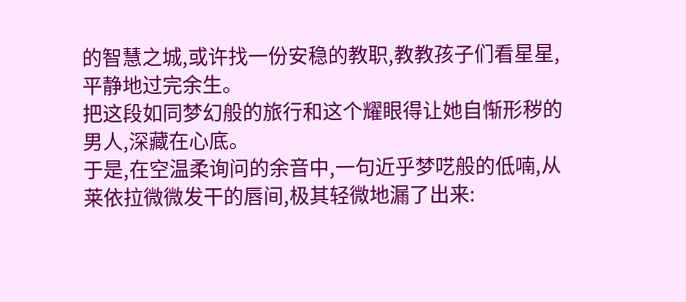的智慧之城,或许找一份安稳的教职,教教孩子们看星星,平静地过完余生。
把这段如同梦幻般的旅行和这个耀眼得让她自惭形秽的男人,深藏在心底。
于是,在空温柔询问的余音中,一句近乎梦呓般的低喃,从莱依拉微微发干的唇间,极其轻微地漏了出来: